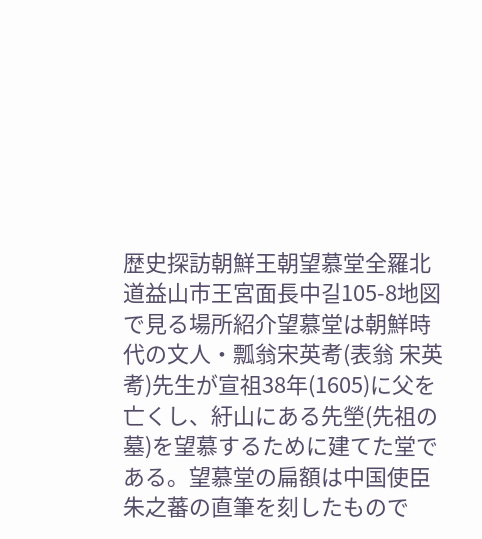歴史探訪朝鮮王朝望慕堂全羅北道益山市王宮面長中길105-8地図で見る場所紹介望慕堂は朝鮮時代の文人・瓢翁宋英耉(表翁 宋英耉)先生が宣祖38年(1605)に父を亡くし、紆山にある先塋(先祖の墓)を望慕するために建てた堂である。望慕堂の扁額は中国使臣朱之蕃の直筆を刻したもので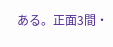ある。正面3間・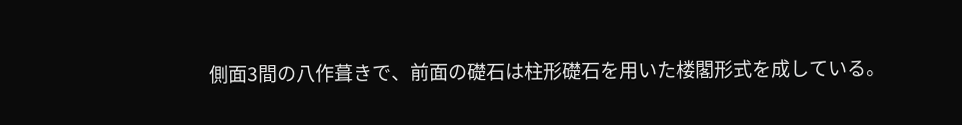側面3間の八作葺きで、前面の礎石は柱形礎石を用いた楼閣形式を成している。